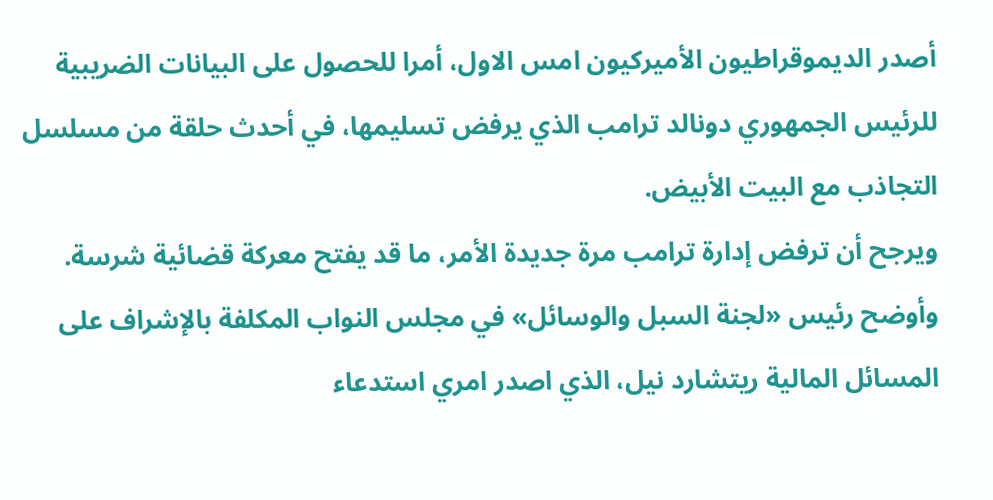أصدر الديموقراطيون الأميركيون امس الاول، أمرا للحصول على البيانات الضريبية للرئيس الجمهوري دونالد ترامب الذي يرفض تسليمها، في أحدث حلقة من مسلسل التجاذب مع البيت الأبيض.
ويرجح أن ترفض إدارة ترامب مرة جديدة الأمر، ما قد يفتح معركة قضائية شرسة.
وأوضح رئيس «لجنة السبل والوسائل» في مجلس النواب المكلفة بالإشراف على المسائل المالية ريتشارد نيل، الذي اصدر امري استدعاء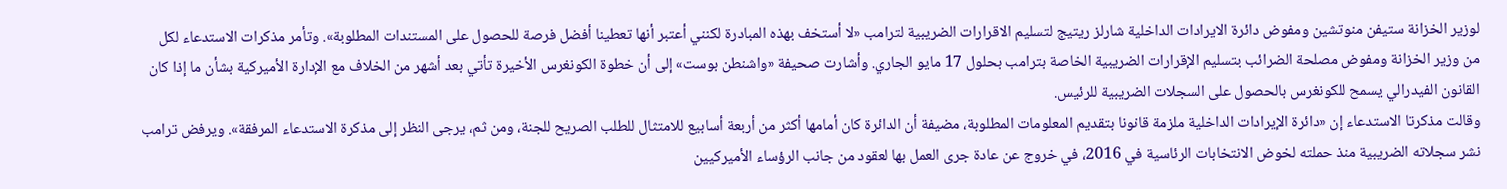لوزير الخزانة ستيفن منوتشين ومفوض دائرة الايرادات الداخلية شارلز ريتيج لتسليم الاقرارات الضريبية لترامب «لا أستخف بهذه المبادرة لكنني أعتبر أنها تعطينا أفضل فرصة للحصول على المستندات المطلوبة». وتأمر مذكرات الاستدعاء لكل من وزير الخزانة ومفوض مصلحة الضرائب بتسليم الإقرارات الضريبية الخاصة بترامب بحلول 17 مايو الجاري. وأشارت صحيفة «واشنطن بوست» إلى أن خطوة الكونغرس الأخيرة تأتي بعد أشهر من الخلاف مع الإدارة الأميركية بشأن ما إذا كان القانون الفيدرالي يسمح للكونغرس بالحصول على السجلات الضريبية للرئيس.
وقالت مذكرتا الاستدعاء إن «دائرة الإيرادات الداخلية ملزمة قانونا بتقديم المعلومات المطلوبة، مضيفة أن الدائرة كان أمامها أكثر من أربعة أسابيع للامتثال للطلب الصريح للجنة، ومن ثم، يرجى النظر إلى مذكرة الاستدعاء المرفقة». ويرفض ترامب نشر سجلاته الضريبية منذ حملته لخوض الانتخابات الرئاسية في 2016، في خروج عن عادة جرى العمل بها لعقود من جانب الرؤساء الأميركيين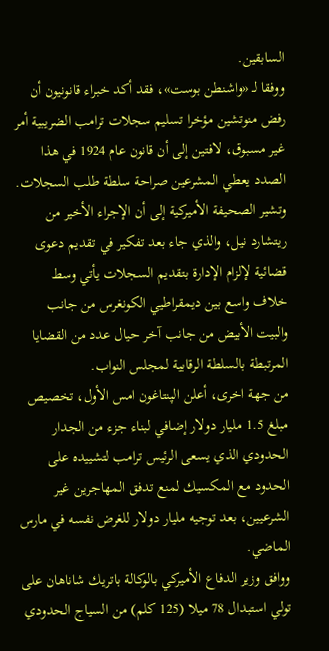السابقين.
ووفقا لـ «واشنطن بوست»، فقد أكد خبراء قانونيون أن رفض منوتشين مؤخرا تسليم سجلات ترامب الضريبية أمر غير مسبوق، لافتين إلى أن قانون عام 1924 في هذا الصدد يعطي المشرعين صراحة سلطة طلب السجلات.
وتشير الصحيفة الأميركية إلى أن الإجراء الأخير من ريتشارد نيل، والذي جاء بعد تفكير في تقديم دعوى قضائية لإلزام الإدارة بتقديم السجلات يأتي وسط خلاف واسع بين ديمقراطيي الكونغرس من جانب والبيت الأبيض من جانب آخر حيال عدد من القضايا المرتبطة بالسلطة الرقابية لمجلس النواب.
من جهة اخرى، أعلن الپنتاغون امس الأول، تخصيص مبلغ 1.5 مليار دولار إضافي لبناء جزء من الجدار الحدودي الذي يسعى الرئيس ترامب لتشييده على الحدود مع المكسيك لمنع تدفق المهاجرين غير الشرعيين، بعد توجيه مليار دولار للغرض نفسه في مارس الماضي.
ووافق وزير الدفاع الأميركي بالوكالة باتريك شاناهان على تولي استبدال 78 ميلا (125 كلم) من السياج الحدودي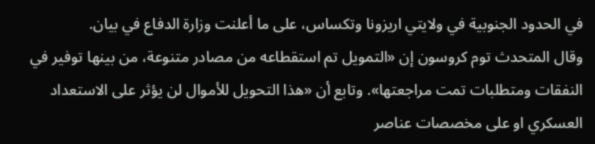في الحدود الجنوبية في ولايتي اريزونا وتكساس، على ما أعلنت وزارة الدفاع في بيان.
وقال المتحدث توم كروسون إن «التمويل تم استقطاعه من مصادر متنوعة، من بينها توفير في النفقات ومتطلبات تمت مراجعتها». وتابع أن «هذا التحويل للأموال لن يؤثر على الاستعداد العسكري او على مخصصات عناصر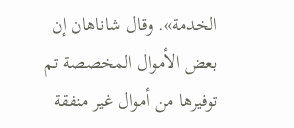الخدمة». وقال شاناهان إن بعض الأموال المخصصة تم توفيرها من أموال غير منفقة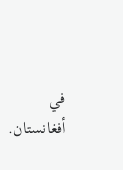في أفغانستان.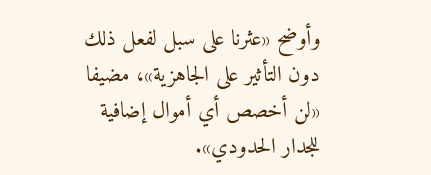وأوضح «عثرنا على سبل لفعل ذلك دون التأثير على الجاهزية»، مضيفا «لن أخصص أي أموال إضافية للجدار الحدودي».